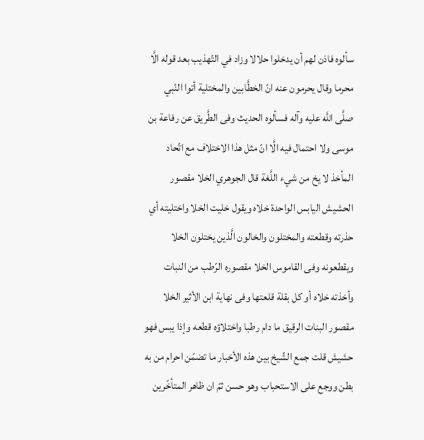سألوه فاذن لهم أن يدخلوا حلالا وزاد في التّهذيب بعد قوله الَّا محرما وقال يحرمون عنه انّ الخطَّابين والمختلية أتوا النّبي صلَّى اللَّه عليه وآله فسألوه الحديث وفى الطَّريق عن رفاعة بن موسى ولا احتمال فيه الَّا انّ مثل هذا الاختلاف مع اتّحاد المأخذ لا يخ من شيء اللَّغة قال الجوهري الخلا مقصور الحشيش اليابس الواحدة خلاه ويقول خليت الخلا واختليته أي حذرته وقطعته والمختلون والخالون الَّذين يختلون الخلا ويقطعونه وفى القاموس الخلا مقصوره الرّطب من النبات وأخذته خلاه أو كل بقلة قلعتها وفى نهاية ابن الأثير الخلا مقصور البنات الرقيق ما دام رطبا واختلاؤه قطعه وإذا يبس فهو حشيش قلت جمع الشّيخ بين هذه الأخبار ما تضمّن احرام من به بطن ووجع على الاستحباب وهو حسن ثمّ ان ظاهر المتأخّرين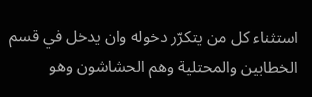استثناء كل من يتكرّر دخوله وان يدخل في قسم الخطابين والمحتلية وهم الحشاشون وهو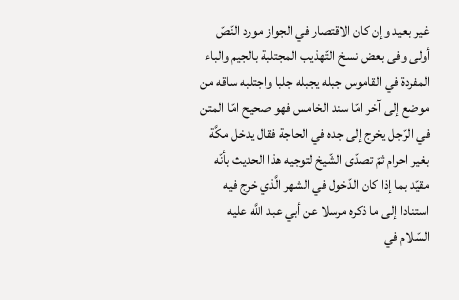غير بعيد وإن كان الاقتصار في الجواز مورد النّصّ أولى وفى بعض نسخ التّهذيب المجتلبة بالجيم والباء المفردة في القاموس جبله يجبله جلبا واجتلبه ساقه من موضع إلى آخر امّا سند الخامس فهو صحيح امّا المتن في الرّجل يخرج إلى جده في الحاجة فقال يدخل مكَّة بغير احرام ثمّ تصدّى الشّيخ لتوجيه هذا الحديث بأنّه مقيّد بما إذا كان الدّخول في الشهر الَّذي خرج فيه استنادا إلى ما ذكره مرسلا عن أبي عبد اللَّه عليه السّلام في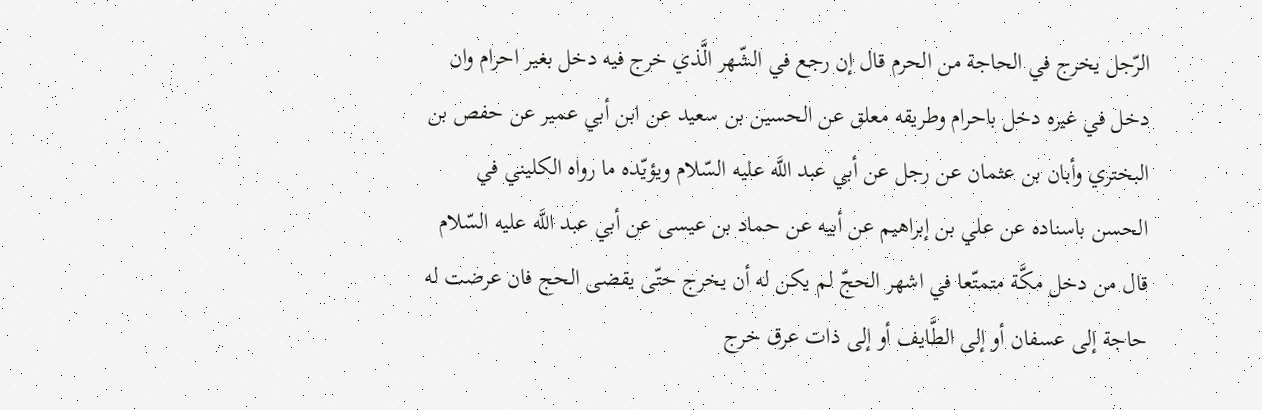الرّجل يخرج في الحاجة من الحرم قال إن رجع في الشّهر الَّذي خرج فيه دخل بغير احرام وان دخل في غيره دخل باحرام وطريقه معلق عن الحسين بن سعيد عن ابن أبي عمير عن حفص بن البختري وأبان بن عثمان عن رجل عن أبي عبد اللَّه عليه السّلام ويؤيّده ما رواه الكليني في الحسن باسناده عن علي بن إبراهيم عن أبيه عن حماد بن عيسى عن أبي عبد اللَّه عليه السّلام قال من دخل مكَّة متمتّعا في اشهر الحجّ لم يكن له أن يخرج حتّى يقضى الحج فان عرضت له حاجة إلى عسفان أو إلى الطَّايف أو إلى ذات عرق خرج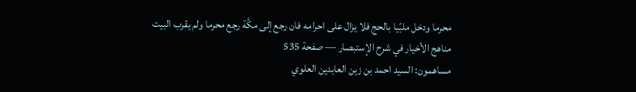محرما ودخل ملبّيا بالحج فلا يزال على احرامه فان رجع إلى مكَّة رجع محرما ولم يقرب البيت
مناهج الأخيار في شرح الإستبصار — صفحة 535
مساهمون: السيد احمد بن زين العابدين العلوي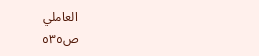العاملي
ص٥٣٥